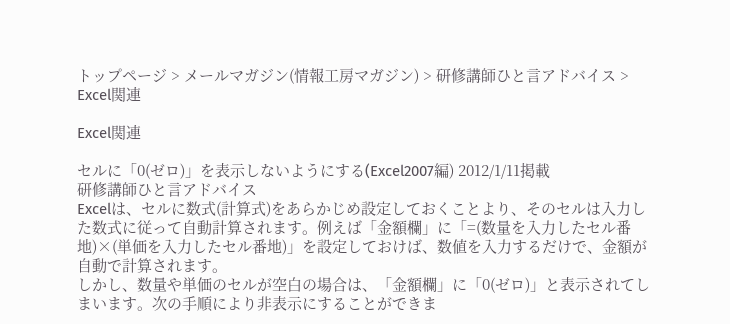トップページ > メールマガジン(情報工房マガジン) > 研修講師ひと言アドバイス > Excel関連

Excel関連

セルに「0(ゼロ)」を表示しないようにする(Excel2007編) 2012/1/11掲載
研修講師ひと言アドバイス
Excelは、セルに数式(計算式)をあらかじめ設定しておくことより、そのセルは入力した数式に従って自動計算されます。例えば「金額欄」に「=(数量を入力したセル番地)×(単価を入力したセル番地)」を設定しておけば、数値を入力するだけで、金額が自動で計算されます。
しかし、数量や単価のセルが空白の場合は、「金額欄」に「0(ゼロ)」と表示されてしまいます。次の手順により非表示にすることができま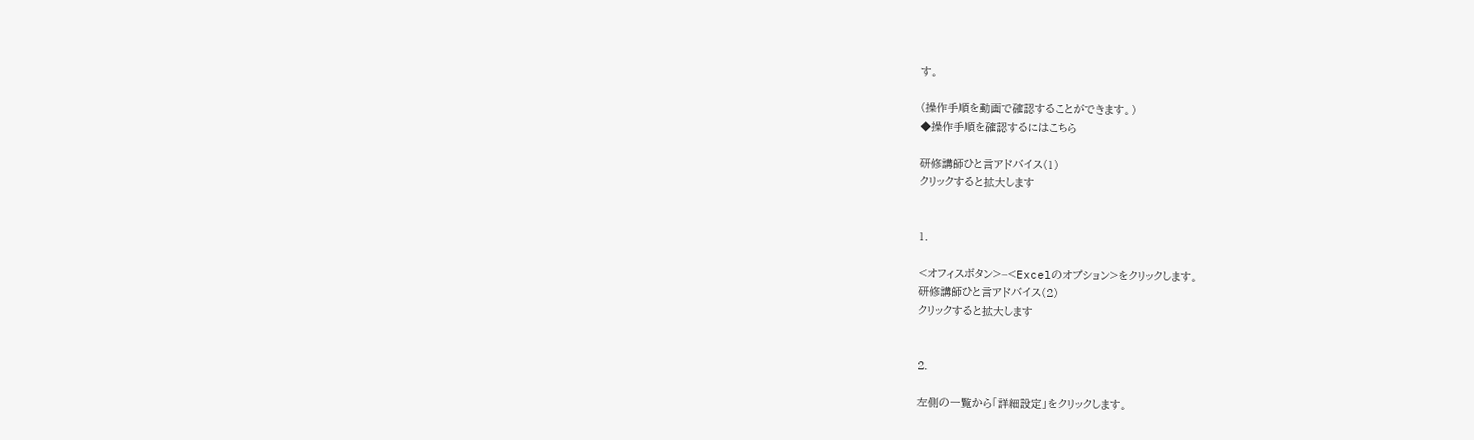す。

(操作手順を動画で確認することができます。)
◆操作手順を確認するにはこちら

研修講師ひと言アドバイス(1)
クリックすると拡大します


1.

<オフィスボタン>−<Excelのオプション>をクリックします。
研修講師ひと言アドバイス(2)
クリックすると拡大します


2.

左側の一覧から「詳細設定」をクリックします。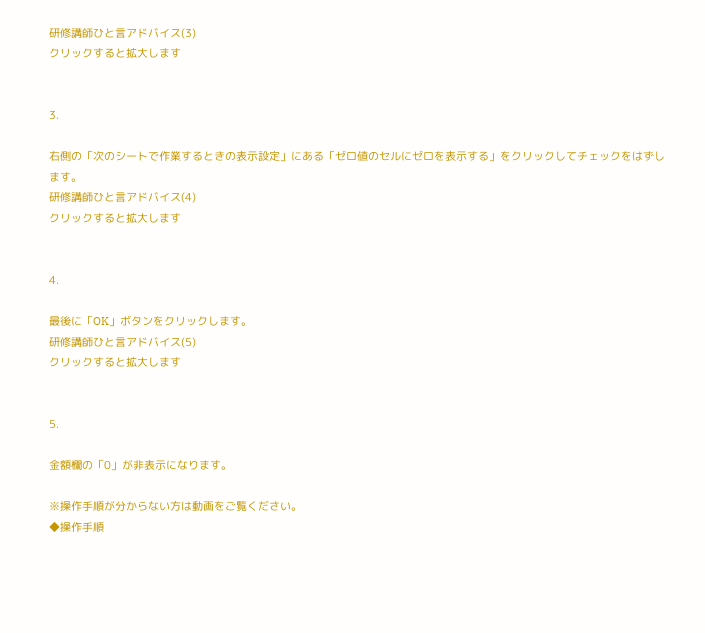研修講師ひと言アドバイス(3)
クリックすると拡大します


3.

右側の「次のシートで作業するときの表示設定」にある「ゼロ値のセルにゼロを表示する」をクリックしてチェックをはずします。
研修講師ひと言アドバイス(4)
クリックすると拡大します


4.

最後に「OK」ボタンをクリックします。
研修講師ひと言アドバイス(5)
クリックすると拡大します


5.

金額欄の「0」が非表示になります。

※操作手順が分からない方は動画をご覧ください。
◆操作手順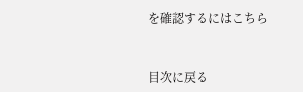を確認するにはこちら


目次に戻る